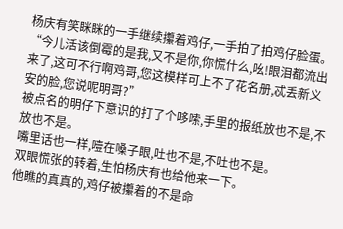杨庆有笑眯眯的一手继续攥着鸡仔,一手拍了拍鸡仔脸蛋。
“今儿活该倒霉的是我,又不是你,你慌什么,吆!眼泪都流出来了,这可不行啊鸡哥,您这模样可上不了花名册,忒丢新义安的脸,您说呢明哥?”
被点名的明仔下意识的打了个哆嗦,手里的报纸放也不是,不放也不是。
嘴里话也一样,噎在嗓子眼,吐也不是,不吐也不是。
双眼慌张的转着,生怕杨庆有也给他来一下。
他瞧的真真的,鸡仔被攥着的不是命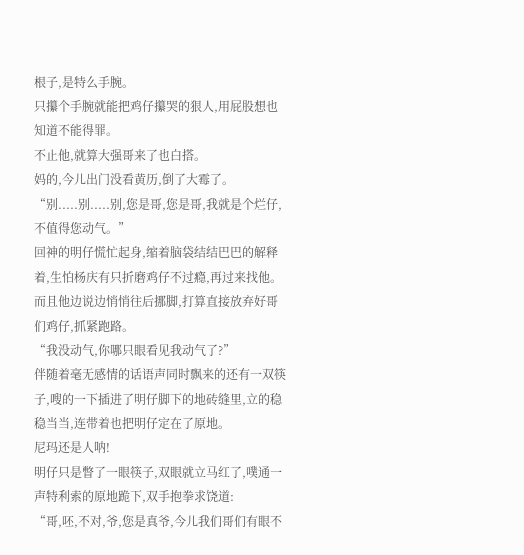根子,是特么手腕。
只攥个手腕就能把鸡仔攥哭的狠人,用屁股想也知道不能得罪。
不止他,就算大强哥来了也白搭。
妈的,今儿出门没看黄历,倒了大霉了。
“别.....别.....别,您是哥,您是哥,我就是个烂仔,不值得您动气。”
回神的明仔慌忙起身,缩着脑袋结结巴巴的解释着,生怕杨庆有只折磨鸡仔不过瘾,再过来找他。
而且他边说边悄悄往后挪脚,打算直接放弃好哥们鸡仔,抓紧跑路。
“我没动气,你哪只眼看见我动气了?”
伴随着毫无感情的话语声同时飘来的还有一双筷子,嗖的一下插进了明仔脚下的地砖缝里,立的稳稳当当,连带着也把明仔定在了原地。
尼玛还是人呐!
明仔只是瞥了一眼筷子,双眼就立马红了,噗通一声特利索的原地跪下,双手抱拳求饶道:
“哥,呸,不对,爷,您是真爷,今儿我们哥们有眼不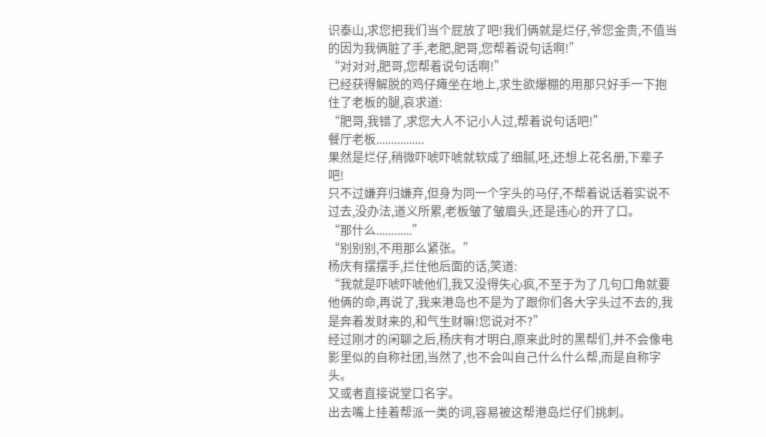识泰山,求您把我们当个屁放了吧!我们俩就是烂仔,爷您金贵,不值当的因为我俩脏了手,老肥,肥哥,您帮着说句话啊!”
“对对对,肥哥,您帮着说句话啊!”
已经获得解脱的鸡仔瘫坐在地上,求生欲爆棚的用那只好手一下抱住了老板的腿,哀求道:
“肥哥,我错了,求您大人不记小人过,帮着说句话吧!”
餐厅老板................
果然是烂仔,稍微吓唬吓唬就软成了细腻,呸,还想上花名册,下辈子吧!
只不过嫌弃归嫌弃,但身为同一个字头的马仔,不帮着说话着实说不过去,没办法,道义所累,老板皱了皱眉头,还是违心的开了口。
“那什么............”
“别别别,不用那么紧张。”
杨庆有摆摆手,拦住他后面的话,笑道:
“我就是吓唬吓唬他们,我又没得失心疯,不至于为了几句口角就要他俩的命,再说了,我来港岛也不是为了跟你们各大字头过不去的,我是奔着发财来的,和气生财嘛!您说对不?”
经过刚才的闲聊之后,杨庆有才明白,原来此时的黑帮们,并不会像电影里似的自称社团,当然了,也不会叫自己什么什么帮,而是自称字头。
又或者直接说堂口名字。
出去嘴上挂着帮派一类的词,容易被这帮港岛烂仔们挑刺。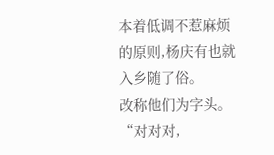本着低调不惹麻烦的原则,杨庆有也就入乡随了俗。
改称他们为字头。
“对对对,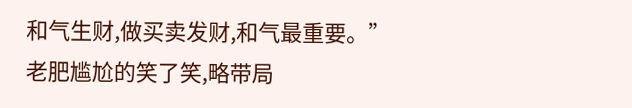和气生财,做买卖发财,和气最重要。”
老肥尴尬的笑了笑,略带局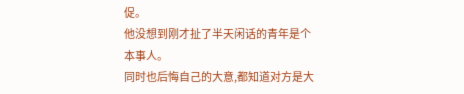促。
他没想到刚才扯了半天闲话的青年是个本事人。
同时也后悔自己的大意,都知道对方是大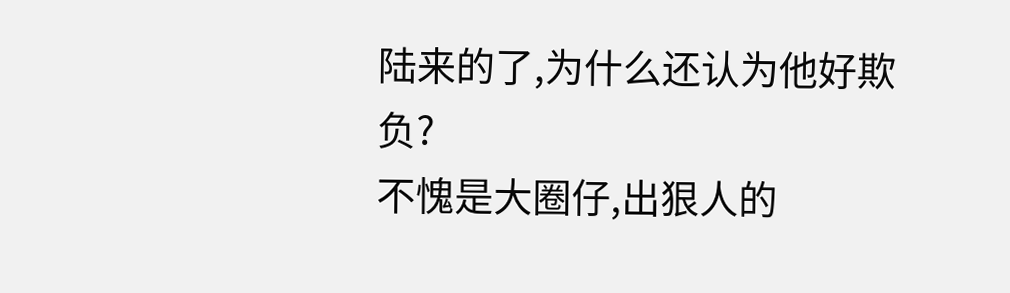陆来的了,为什么还认为他好欺负?
不愧是大圈仔,出狠人的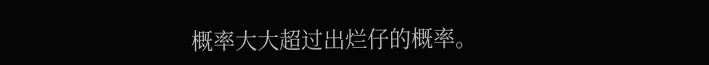概率大大超过出烂仔的概率。